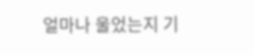얼마나 울었는지 기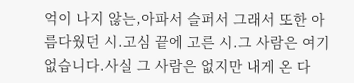억이 나지 않는,아파서 슬퍼서 그래서 또한 아름다웠던 시.고심 끝에 고른 시.그 사람은 여기 없습니다.사실 그 사람은 없지만 내게 온 다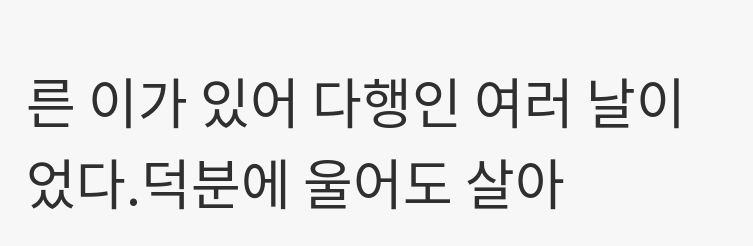른 이가 있어 다행인 여러 날이었다.덕분에 울어도 살아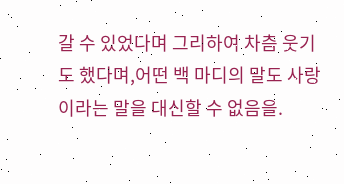갈 수 있었다며 그리하여 차츰 웃기도 했다며,어떤 백 마디의 말도 사랑이라는 말을 대신할 수 없음을.